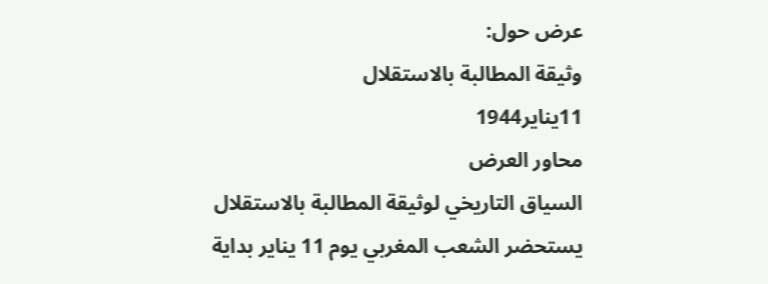عرض حول:
وثيقة المطالبة بالاستقلال
11يناير1944
محاور العرض
السياق التاريخي لوثيقة المطالبة بالاستقلال
يستحضر الشعب المغربي يوم 11 يناير بداية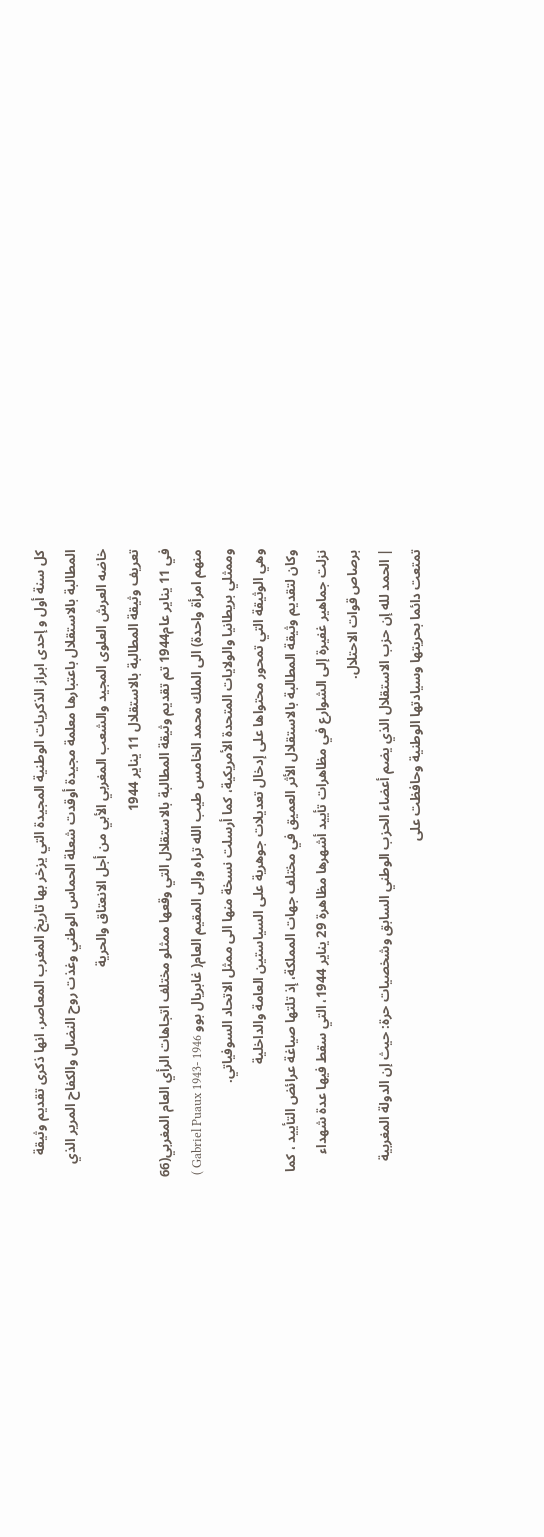كل سنة أول و إحدى ابراز الذكريات الوطنية المجيدة التي يزخر بها تاريخ المغرب المعاصر، انها ذكرى تقديم وثيقة المطالبة بالاستقلال باعتبارها معلمة مجيدة أوقدت شعلة الحماس الوطني وغذت روح النضال والكفاح المرير الذي خاضه العرش العلوى المجيد والشعب المغربي الأبي من أجل الانعتاق والحرية
تعريف وثيقة المطالبة بالاستقلال 11 يناير 1944
في 11 يناير عام1944 تم تقديم وثيقة المطالبة بالاستقلال التي وقعها ممثلو مختلف اتجاهات الرأي العام المغربي(66 منهم امرأة واحدة) الى الملك محمد الخامس طيب الله تراه وإلى المقيم العام( غابريال بوو Gabriel Puaux 1943- 1946 ) وممثلي بريطانيا والولايات المتحدة الأمريكية، كما أرسلت نسخة منها الى ممثل الاتحاد السوفياتي.
وهي الوثيقة التي تمحور محتواها على إدخال تعديلات جوهرية على السياستين العامة والداخلية
وكان لتقديم وثيقة المطالبة بالاستقلال الأثر العميق في مختلف جهات المملكة، إذ تلتها صياغة عرائض التأييد ، كما نزلت جماهير غفيرة إلى الشوارع في مظاهرات تأييد أشهرها مظاهرة 29 يناير 1944، التي سقط فيها عدة شهداء برصاص قوات الاحتلال.
| الحمد لله إن حزب الاستقلال الذي يضم أعضاء الحزب الوطني السابق وشخصيات حرة: حيث إن الدولة المغربية تمتعت دائما بحريتها وسيادتها الوطنية وحافظت على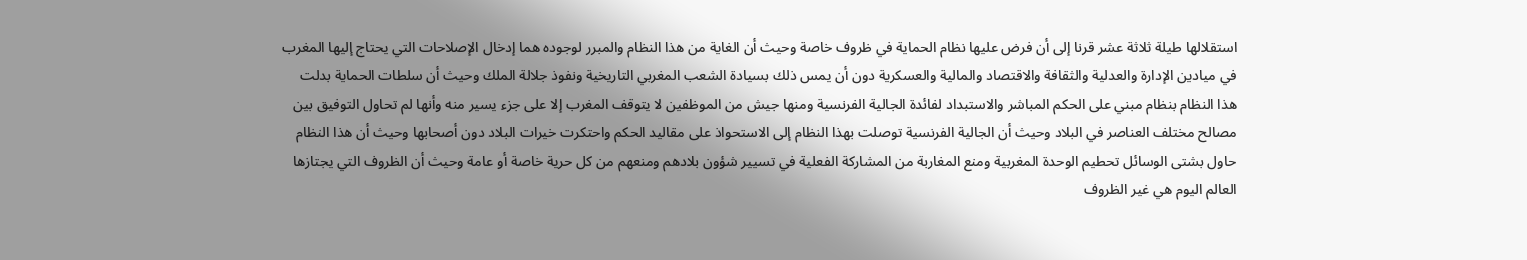استقلالها طيلة ثلاثة عشر قرنا إلى أن فرض عليها نظام الحماية في ظروف خاصة وحيث أن الغاية من هذا النظام والمبرر لوجوده هما إدخال الإصلاحات التي يحتاج إليها المغرب في ميادين الإدارة والعدلية والثقافة والاقتصاد والمالية والعسكرية دون أن يمس ذلك بسيادة الشعب المغربي التاريخية ونفوذ جلالة الملك وحيث أن سلطات الحماية بدلت هذا النظام بنظام مبني على الحكم المباشر والاستبداد لفائدة الجالية الفرنسية ومنها جيش من الموظفين لا يتوقف المغرب إلا على جزء يسير منه وأنها لم تحاول التوفيق بين مصالح مختلف العناصر في البلاد وحيث أن الجالية الفرنسية توصلت بهذا النظام إلى الاستحواذ على مقاليد الحكم واحتكرت خيرات البلاد دون أصحابها وحيث أن هذا النظام حاول بشتى الوسائل تحطيم الوحدة المغربية ومنع المغاربة من المشاركة الفعلية في تسيير شؤون بلادهم ومنعهم من كل حرية خاصة أو عامة وحيث أن الظروف التي يجتازها العالم اليوم هي غير الظروف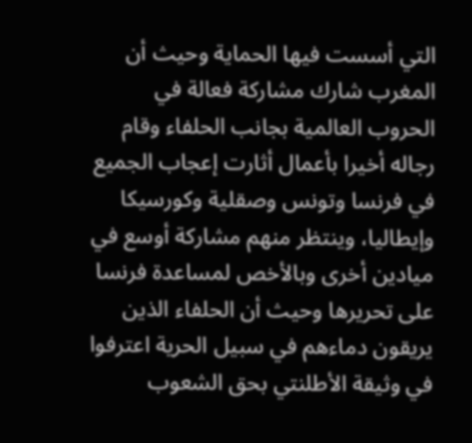التي أسست فيها الحماية وحيث أن المغرب شارك مشاركة فعالة في الحروب العالمية بجانب الحلفاء وقام رجاله أخيرا بأعمال أثارت إعجاب الجميع في فرنسا وتونس وصقلية وكورسيكا وإيطاليا، وينتظر منهم مشاركة أوسع في ميادين أخرى وبالأخص لمساعدة فرنسا على تحريرها وحيث أن الحلفاء الذين يريقون دماءهم في سبيل الحرية اعترفوا في وثيقة الأطلنتي بحق الشعوب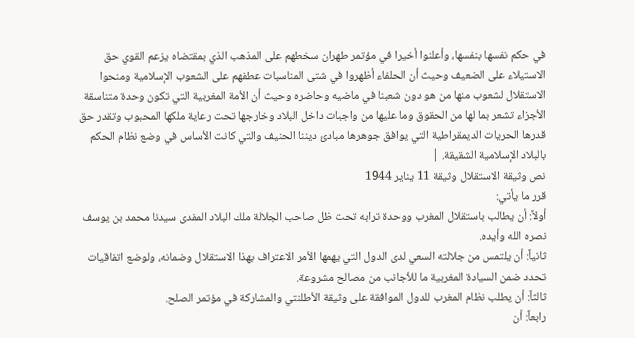في حكم نفسها بنفسها، وأعلنوا أخيرا في مؤتمر طهران سخطهم على المذهب الذي بمقتضاه يزعم القوي حق الاستيلاء على الضعيف وحيث أن الحلفاء أظهروا في شتى المناسبات عطفهم على الشعوب الإسلامية ومنحوا الاستقلال لشعوب منها من هو دون شعبنا في ماضيه وحاضره وحيث أن الأمة المغربية التي تكون وحدة متناسقة الأجزاء تشعر بما لها من الحقوق وما عليها من واجبات داخل البلاد وخارجها تحت رعاية ملكها المحبوب وتقدر حق قدرها الحريات الديمقراطية التي يوافق جوهرها مبادئ ديننا الحنيف والتي كانت الأساس في وضع نظام الحكم بالبلاد الإسلامية الشقيقة. |
نص وثيقة الاستقلال وثيقة 11 يناير 1944
قرر ما يأتي:
أولاً: أن يطالب باستقلال المغرب ووحدة ترابه تحت ظل صاحب الجلالة ملك البلاد المفدى سيدنا محمد بن يوسف نصره الله وأيده.
ثانياً: أن يلتمس من جلالته السعي لدى الدول التي يهمها الأمر الاعتراف بهذا الاستقلال وضمانه، ولوضع اتفاقيات تحدد ضمن السيادة المغربية ما للأجانب من مصالح مشروعة.
ثالثاً: أن يطلب نظام المغرب للدول الموافقة على وثيقة الأطلنتي والمشاركة في مؤتمر الصلح.
رابعاً: أن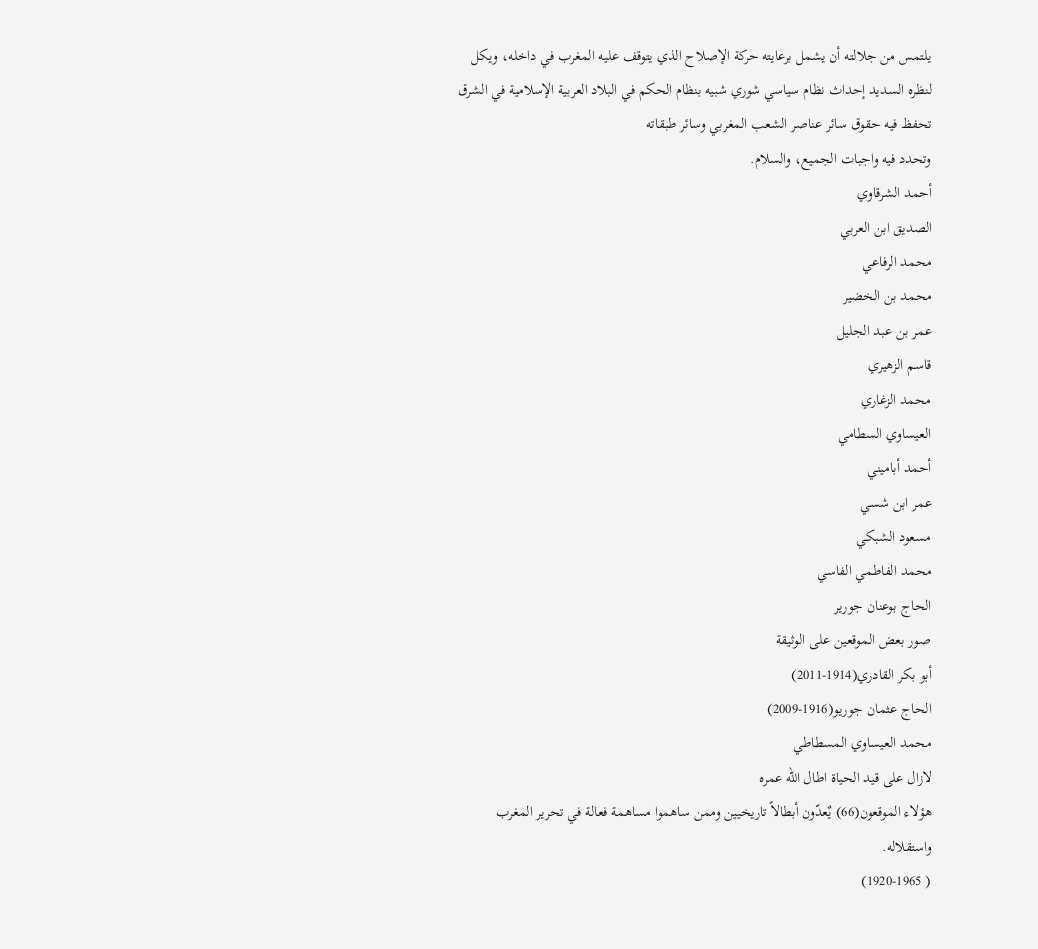يلتمس من جلالته أن يشمل برعايته حركة الإصلاح الذي يتوقف عليه المغرب في داخله، ويكل لنظره السديد إحداث نظام سياسي شوري شبيه بنظام الحكم في البلاد العربية الإسلامية في الشرق تحفظ فيه حقوق سائر عناصر الشعب المغربي وسائر طبقاته
وتحدد فيه واجبات الجميع، والسلام.
أحمد الشرقاوي
الصديق ابن العربي
محمد الرفاعي
محمد بن الخضير
عمر بن عبد الجليل
قاسم الزهيري
محمد الزغاري
العيساوي السطامي
أحمد أباميني
عمر ابن شسي
مسعود الشبكي
محمد الفاطمي الفاسي
الحاج بوعنان جورير
صور بعض الموقعين على الوثيقة
أبو بكر القادري(1914-2011)
الحاج عثمان جوريو(1916-2009)
محمد العيساوي المسطاطي
لازال على قيد الحياة اطال الله عمره
هؤلاء الموقعون(66) يٌعدّون أبطالاً تاريخيين وممن ساهموا مساهمة فعالة في تحرير المغرب واستقلاله.
( 1920-1965)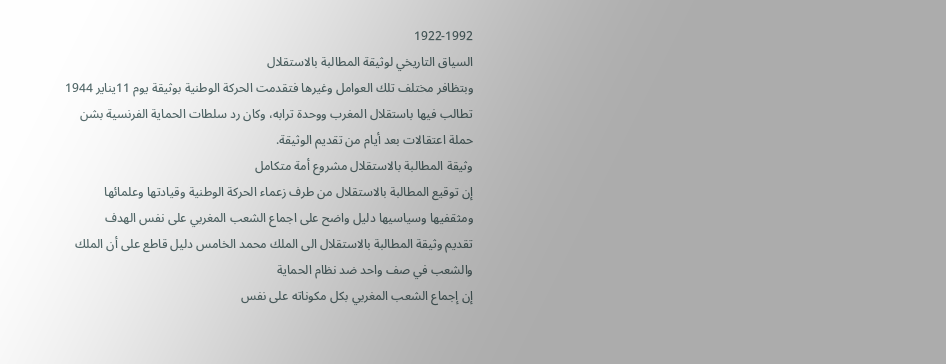1922-1992
السياق التاريخي لوثيقة المطالبة بالاستقلال
وبتظافر مختلف تلك العوامل وغيرها فتقدمت الحركة الوطنية بوثيقة يوم 11يناير 1944 تطالب فيها باستقلال المغرب ووحدة ترابه، وكان رد سلطات الحماية الفرنسية بشن حملة اعتقالات بعد أيام من تقديم الوثيقة.
وثيقة المطالبة بالاستقلال مشروع أمة متكامل
إن توقيع المطالبة بالاستقلال من طرف زعماء الحركة الوطنية وقيادتها وعلمائها ومثقفيها وسياسيها دليل واضح على اجماع الشعب المغربي على نفس الهدف
تقديم وثيقة المطالبة بالاستقلال الى الملك محمد الخامس دليل قاطع على أن الملك والشعب في صف واحد ضد نظام الحماية
إن إجماع الشعب المغربي بكل مكوناته على نفس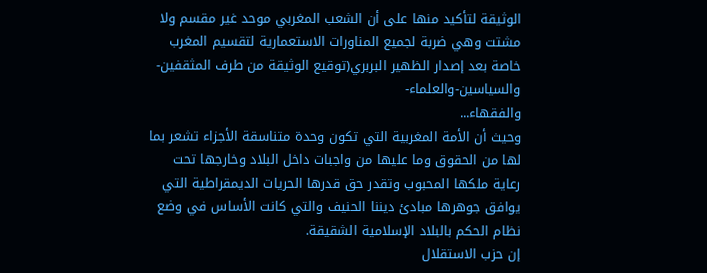الوثيقة لتأكيد منها على أن الشعب المغربي موحد غير مقسم ولا مشتت وهي ضربة لجميع المناورات الاستعمارية لتقسيم المغرب خاصة بعد إصدار الظهير البربري(توقيع الوثيقة من طرف المثقفين-والسياسين-والعلماء-
والفقهاء...
وحيث أن الأمة المغربية التي تكون وحدة متناسقة الأجزاء تشعر بما لها من الحقوق وما عليها من واجبات داخل البلاد وخارجها تحت رعاية ملكها المحبوب وتقدر حق قدرها الحريات الديمقراطية التي يوافق جوهرها مبادئ ديننا الحنيف والتي كانت الأساس في وضع نظام الحكم بالبلاد الإسلامية الشقيقة.
إن حزب الاستقلال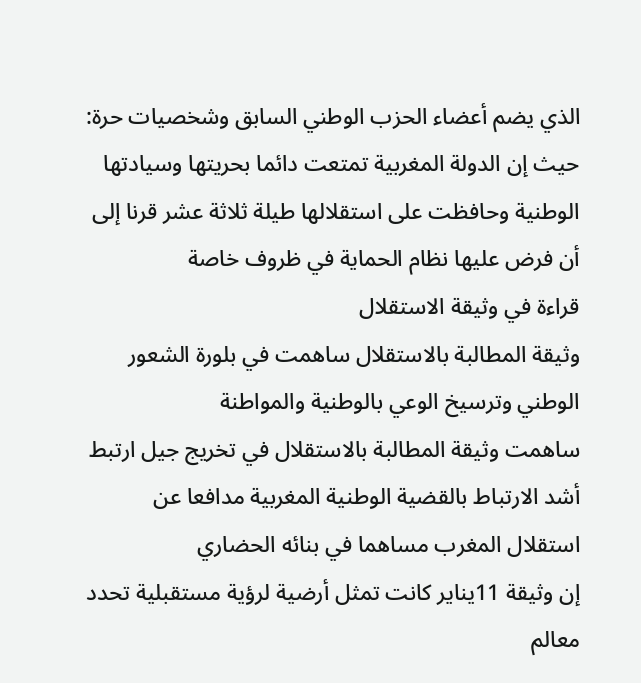الذي يضم أعضاء الحزب الوطني السابق وشخصيات حرة: حيث إن الدولة المغربية تمتعت دائما بحريتها وسيادتها الوطنية وحافظت على استقلالها طيلة ثلاثة عشر قرنا إلى أن فرض عليها نظام الحماية في ظروف خاصة
قراءة في وثيقة الاستقلال
وثيقة المطالبة بالاستقلال ساهمت في بلورة الشعور الوطني وترسيخ الوعي بالوطنية والمواطنة
ساهمت وثيقة المطالبة بالاستقلال في تخريج جيل ارتبط أشد الارتباط بالقضية الوطنية المغربية مدافعا عن استقلال المغرب مساهما في بنائه الحضاري
إن وثيقة 11يناير كانت تمثل أرضية لرؤية مستقبلية تحدد معالم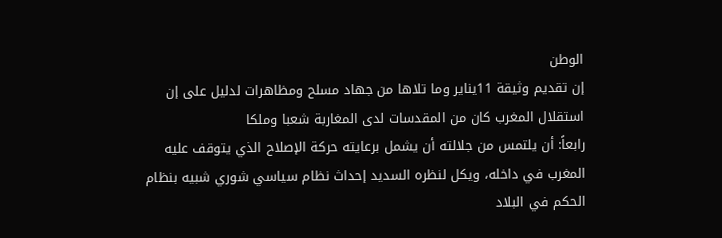الوطن
إن تقديم وثيقة 11يناير وما تلاها من جهاد مسلح ومظاهرات لدليل على إن استقلال المغرب كان من المقدسات لدى المغاربة شعبا وملكا
رابعاً: أن يلتمس من جلالته أن يشمل برعايته حركة الإصلاح الذي يتوقف عليه المغرب في داخله، ويكل لنظره السديد إحداث نظام سياسي شوري شبيه بنظام الحكم في البلاد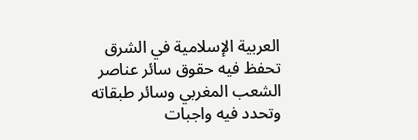العربية الإسلامية في الشرق تحفظ فيه حقوق سائر عناصر الشعب المغربي وسائر طبقاته وتحدد فيه واجبات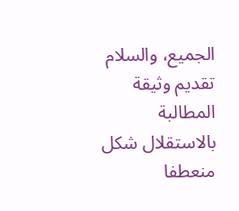الجميع، والسلام
تقديم وثيقة المطالبة بالاستقلال شكل منعطفا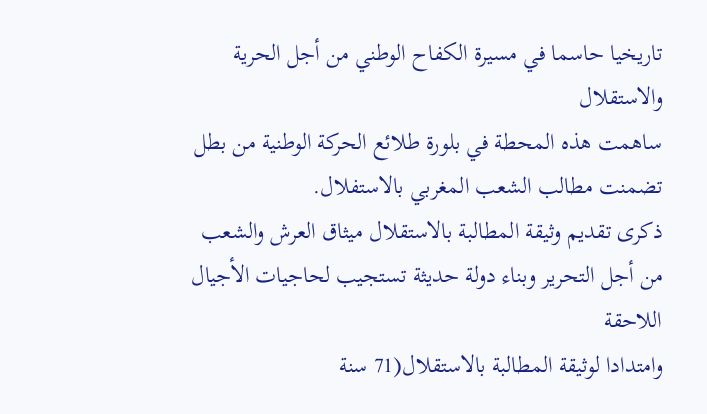تاريخيا حاسما في مسيرة الكفاح الوطني من أجل الحرية والاستقلال
ساهمت هذه المحطة في بلورة طلائع الحركة الوطنية من بطل تضمنت مطالب الشعب المغربي بالاستفلال.
ذكرى تقديم وثيقة المطالبة بالاستقلال ميثاق العرش والشعب من أجل التحرير وبناء دولة حديثة تستجيب لحاجيات الأجيال اللاحقة
وامتدادا لوثيقة المطالبة بالاستقلال(71 سنة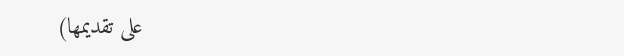على تقديمها)